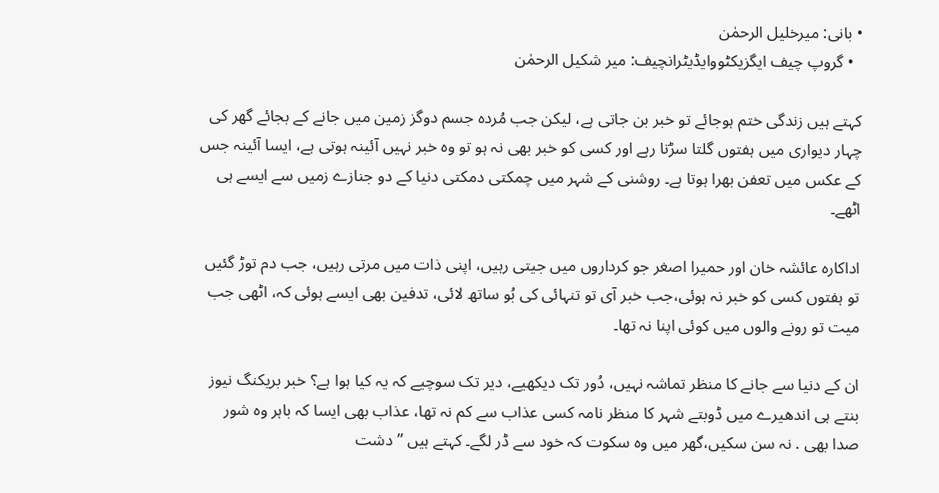• بانی: میرخلیل الرحمٰن
  • گروپ چیف ایگزیکٹووایڈیٹرانچیف: میر شکیل الرحمٰن

کہتے ہیں زندگی ختم ہوجائے تو خبر بن جاتی ہے، لیکن جب مُردہ جسم دوگز زمین میں جانے کے بجائے گھر کی چہار دیواری میں ہفتوں گلتا سڑتا رہے اور کسی کو خبر بھی نہ ہو تو وہ خبر نہیں آئینہ ہوتی ہے، ایسا آئینہ جس کے عکس میں تعفن بھرا ہوتا ہے۔ روشنی کے شہر میں چمکتی دمکتی دنیا کے دو جنازے زمیں سے ایسے ہی اٹھے۔

اداکارہ عائشہ خان اور حمیرا اصغر جو کرداروں میں جیتی رہیں، اپنی ذات میں مرتی رہیں، جب دم توڑ گئیں تو ہفتوں کسی کو خبر نہ ہوئی،جب خبر آی تو تنہائی کی بُو ساتھ لائی، تدفین بھی ایسے ہوئی کہ، اٹھی جب میت تو رونے والوں میں کوئی اپنا نہ تھا۔

ان کے دنیا سے جانے کا منظر تماشہ نہیں، دُور تک دیکھیے، دیر تک سوچیے کہ یہ کیا ہوا ہے؟ خبر بریکنگ نیوز بنتے ہی اندھیرے میں ڈوبتے شہر کا منظر نامہ کسی عذاب سے کم نہ تھا، عذاب بھی ایسا کہ باہر وہ شور صدا بھی . نہ سن سکیں،گھر میں وہ سکوت کہ خود سے ڈر لگے۔ کہتے ہیں ’’دشت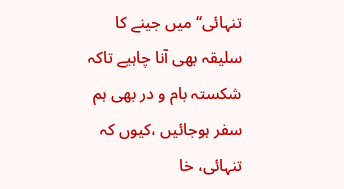تنہائی‘‘ میں جینے کا سلیقہ بھی آنا چاہیے تاکہ شکستہ بام و در بھی ہم سفر ہوجائیں ،کیوں کہ تنہائی، خا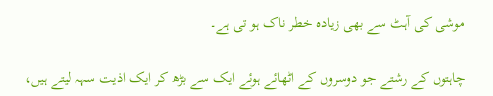موشی کی آہٹ سے بھی زیادہ خطر ناک ہو تی ہے۔

چاہتوں کے رشتے جو دوسروں کے اٹھائے ہوئے ایک سے بڑھ کر ایک اذیت سہہ لیتے ہیں،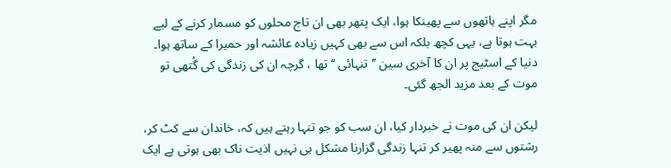مگر اپنے ہاتھوں سے پھینکا ہوا، ایک پتھر بھی ان تاج محلوں کو مسمار کرنے کے لیے بہت ہوتا ہے، یہی کچھ بلکہ اس سے بھی کہیں زیادہ عائشہ اور حمیرا کے ساتھ ہوا۔ دنیا کے اسٹیج پر ان کا آخری سین ’’تنہائی ‘‘ تھا ، گرچہ ان کی زندگی کی گُتھی تو موت کے بعد مزید الجھ گئی۔

لیکن ان کی موت نے خبردار کیا، ان سب کو جو تنہا رہتے ہیں کہ، خاندان سے کٹ کر، رشتوں سے منہ پھیر کر تنہا زندگی گزارنا مشکل ہی نہیں اذیت ناک بھی ہوتی ہے ایک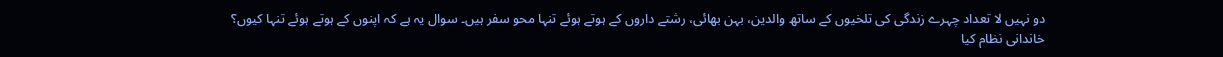دو نہیں لا تعداد چہرے زندگی کی تلخیوں کے ساتھ والدین، بہن بھائی، رشتے داروں کے ہوتے ہوئے تنہا محو سفر ہیں۔ سوال یہ ہے کہ اپنوں کے ہوتے ہوئے تنہا کیوں؟ خاندانی نظام کیا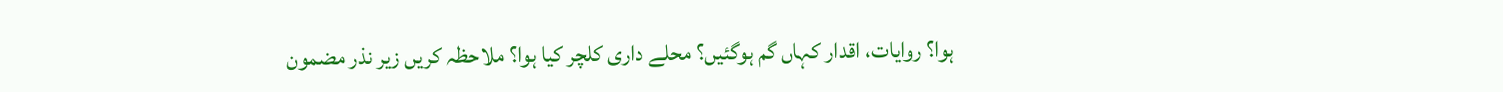ہوا؟ روایات، اقدار کہاں گم ہوگئیں؟ محلے داری کلچر کیا ہوا؟ ملاحظہ کریں زیر نذر مضمون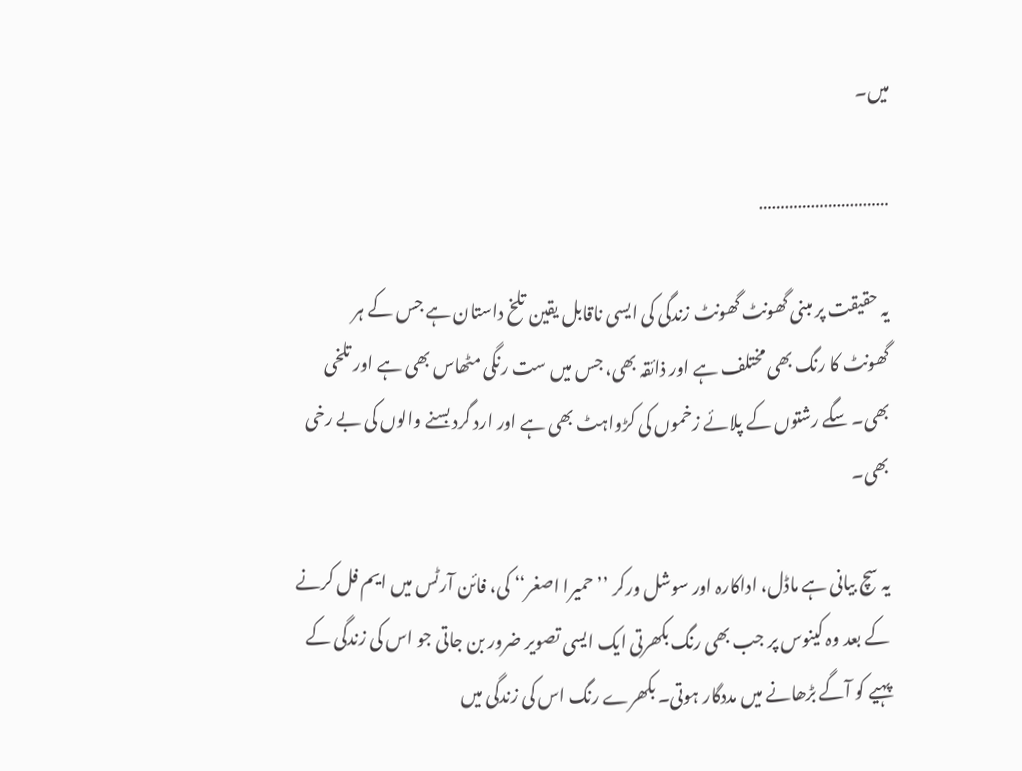میں۔

…………………………

یہ حقیقت پر مبنی گھونٹ گھونٹ زندگی کی ایسی ناقابل یقین تلخ داستان ہے جس کے ہر گھونٹ کا رنگ بھی مختلف ہے اور ذائقہ بھی، جس میں ست رنگی مٹھاس بھی ہے اور تلخی بھی۔ سگے رشتوں کے پلائے زخموں کی کڑواہٹ بھی ہے اور ارد گرد بسنے والوں کی بے رخی بھی۔

یہ سچ بیانی ہے ماڈل، اداکارہ اور سوشل ورکر ’’حمیرا اصغر‘‘ کی، فائن آرٹس میں ایم فل کرنے کے بعد وہ کینوس پر جب بھی رنگ بکھرتی ایک ایسی تصویر ضرور بن جاتی جو اس کی زندگی کے پہیے کو آگے بڑھانے میں مددگار ہوتی۔ بکھرے رنگ اس کی زندگی میں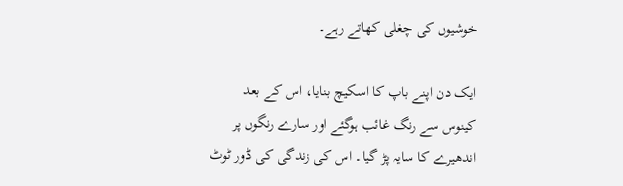خوشیوں کی چغلی کھاتے رہے۔

ایک دن اپنے باپ کا اسکیچ بنایا، اس کے بعد کینوس سے رنگ غائب ہوگئے اور سارے رنگوں پر اندھیرے کا سایہ پڑ گیا۔ اس کی زندگی کی ڈور ٹوٹ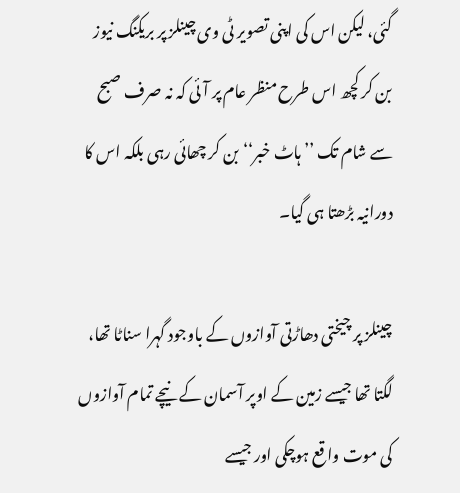گئی، لیکن اس کی اپنی تصویر ٹی وی چینلز پر بریکنگ نیوز بن کر کچھ اس طرح منظر عام پر آئی کہ نہ صرف صبح سے شام تک ’’ہاٹ خبر‘‘ بن کر چھائی رہی بلکہ اس کا دورانیہ بڑھتا ہی گیا۔

چینلز پر چیختی دھاڑتی آوازوں کے باوجود گہرا سناٹا تھا، لگتا تھا جیسے زمین کے اوپر آسمان کے نیچے تمام آوازوں کی موت واقع ہوچکی اور جیسے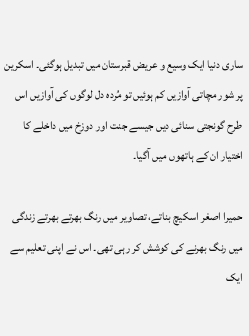ساری دنیا ایک وسیع و عریض قبرستان میں تبدیل ہوگئی۔ اسکرین پر شور مچاتی آوازیں کم ہوئیں تو مُردہ دل لوگوں کی آوازیں اس طرح گونجتی سنائی دیں جیسے جنت اور دوزخ میں داخلے کا اختیار ان کے ہاتھوں میں آگیا۔

حمیرا اصغر اسکیچ بناتے، تصاویر میں رنگ بھرتے بھرتے زندگی میں رنگ بھرنے کی کوشش کر رہی تھی۔ اس نے اپنی تعلیم سے ایک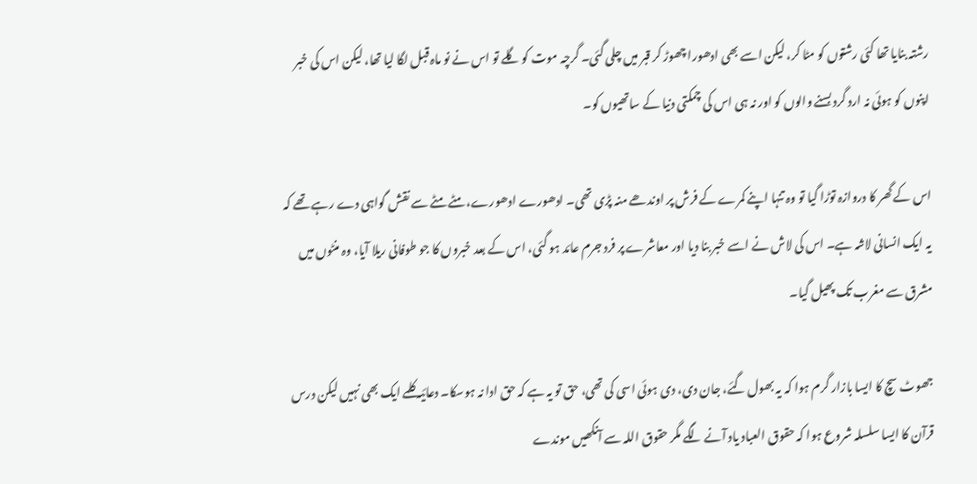رشتہ بنایا تھا کئی رشتوں کو مٹا کر، لیکن اسے بھی ادھورا چھوڑ کر قبر میں چلی گئی۔ گرچہ موت کو گلے تو اس نے نو ماہ قبل لگا لیا تھا، لیکن اس کی خبر اپنوں کو ہوئی نہ ارد گرد بسنے والوں کو اور نہ ہی اس کی چمکتی دنیا کے ساتھیوں کو۔

اس کے گھر کا دروازہ توڑا گیا تو وہ تنہا اپنے کمرے کے فرش پر اوندھے منہ پڑی تھی۔ ادھورے ادھورے، مٹے مٹے سے نقش گواہی دے رہے تھے کہ یہ ایک انسانی لاشہ ہے۔ اس کی لاش نے اسے خبر بنا دیا اور معاشرے پر فرد جرم عائد ہو گئی، اس کے بعد خبروں کا جو طوفانی ریلا آیا، وہ منٹوں میں مشرق سے مغرب تک پھیل گیا۔

جھوٹ سچ کا ایسا بازار گرم ہوا کہ یہ بھول گئے، جان دی، دی ہوئی اسی کی تھی، حق تو یہ ہے کہ حق ادا نہ ہوسکا۔ دعائیہ کلمے ایک بھی نہیں لیکن درس قرآن کا ایسا سلسلہ شروع ہوا کہ حقوق العباد یاد آنے لگے مگر حقوق اللہ سے آنکھیں موندے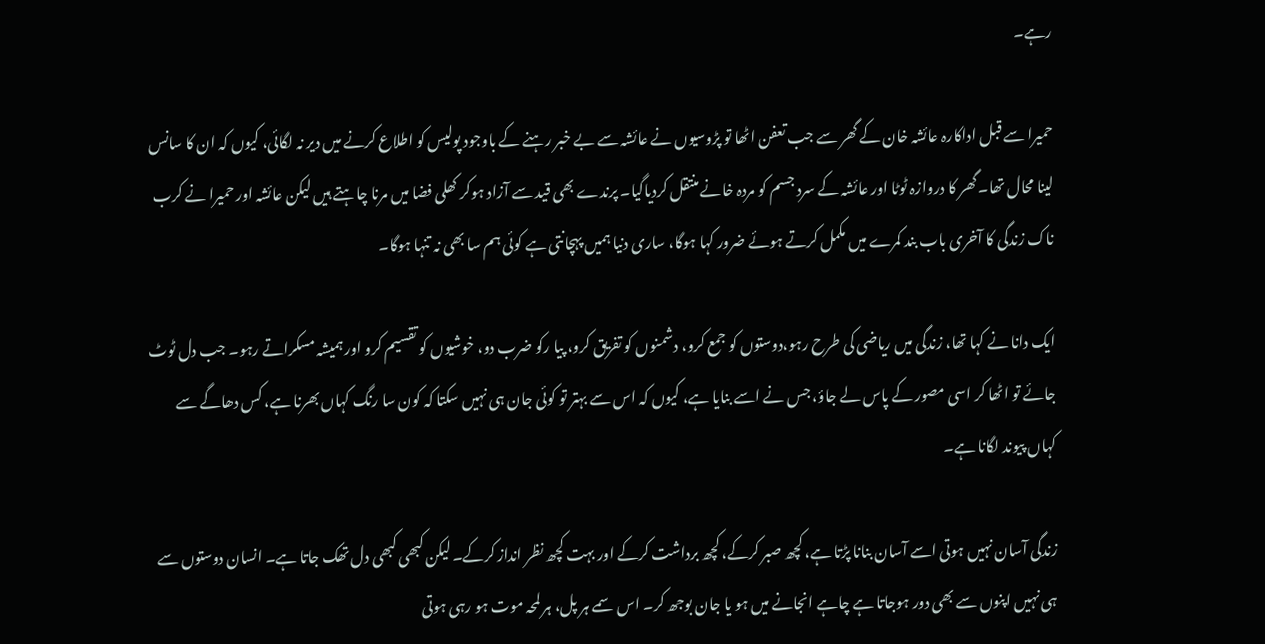رہے۔

حمیرا سے قبل اداکارہ عائشہ خان کے گھر سے جب تعفن اٹھا تو پڑوسیوں نے عائشہ سے بے خبر رہنے کے باوجود پولیس کو اطلاع کرنے میں دیر نہ لگائی، کیوں کہ ان کا سانس لینا محال تھا۔ گھر کا دروازہ ٹوٹا اور عائشہ کے سرد جسم کو مردہ خانے منتقل کردیاگیا۔ پرندے بھی قید سے آزاد ہوکر کھلی فضا میں مرنا چاہتے ہیں لیکن عائشہ اور حمیرا نے کرب ناک زندگی کا آخری باب بند کمرے میں مکمل کرتے ہوئے ضرور کہا ہوگا، ساری دنیا ہمیں پہچانتی ہے کوئی ہم سا بھی نہ تنہا ہوگا۔

ایک دانا نے کہا تھا، زندگی میں ریاضی کی طرح رہو،دوستوں کو جمع کرو، دشمنوں کو تفریق کرو، پیا رکو ضرب دو، خوشیوں کو تقسیم کرو اور ہمیشہ مسکراتے رہو۔ جب دل ٹوٹ جائے تو اٹھا کر اسی مصور کے پاس لے جاؤ، جس نے اسے بنایا ہے، کیوں کہ اس سے بہتر تو کوئی جان ہی نہیں سکتا کہ کون سا رنگ کہاں بھرنا ہے، کس دھاگے سے کہاں پیوند لگانا ہے۔

زندگی آسان نہیں ہوتی اسے آسان بنانا پڑتا ہے، کچھ صبر کرکے، کچھ برداشت کرکے اور بہت کچھ نظر انداز کرکے۔ لیکن کبھی کبھی دل تھک جاتا ہے۔ انسان دوستوں سے ہی نہیں اپنوں سے بھی دور ہوجاتا ہے چاہے انجانے میں ہو یا جان بوجھ کر۔ اس سمے ہر پل، ہر لمحہ موت ہو رہی ہوتی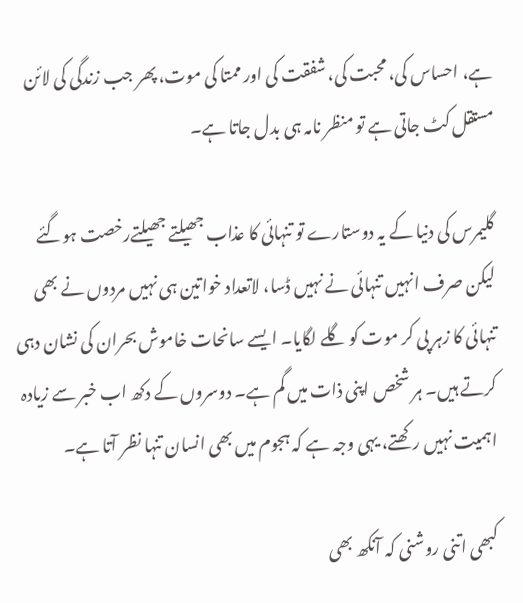ہے، احساس کی، محبت کی، شفقت کی اور ممتا کی موت، پھر جب زندگی کی لائن مستقل کٹ جاتی ہے تو منظر نامہ ہی بدل جاتا ہے۔

گلیمرس کی دنیا کے یہ دوستارے تو تنہائی کا عذاب جھیلتے جھیلتےرخصت ہوگئے لیکن صرف انہیں تنہائی نے نہیں ڈسا، لاتعداد خواتین ہی نہیں مردوں نے بھی تنہائی کا زہر پی کر موت کو گلے لگایا۔ ایسے سانحات خاموش بحران کی نشان دہی کرتے ہیں۔ ہر شخص اپنی ذات میں گم ہے۔ دوسروں کے دکھ اب خبر سے زیادہ اہمیت نہیں رکھتے، یہی وجہ ہے کہ ہجوم میں بھی انسان تنہا نظر آتا ہے۔

کبھی اتنی روشنی کہ آنکھ بھی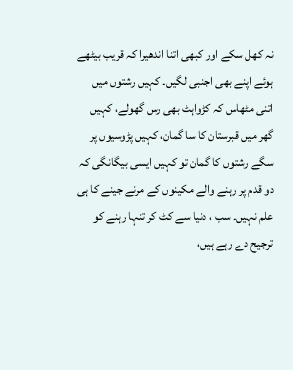نہ کھل سکے اور کبھی اتنا اندھیرا کہ قریب بیٹھے ہوئے اپنے بھی اجنبی لگیں۔ کہیں رشتوں میں اتنی مٹھاس کہ کڑواہٹ بھی رس گھولے، کہیں گھر میں قبرستان کا سا گمان، کہیں پڑوسیوں پر سگے رشتوں کا گمان تو کہیں ایسی بیگانگی کہ دو قدم پر رہنے والے مکینوں کے مرنے جینے کا ہی علم نہیں۔ سب ، دنیا سے کٹ کر تنہا رہنے کو ترجیح دے رہے ہیں،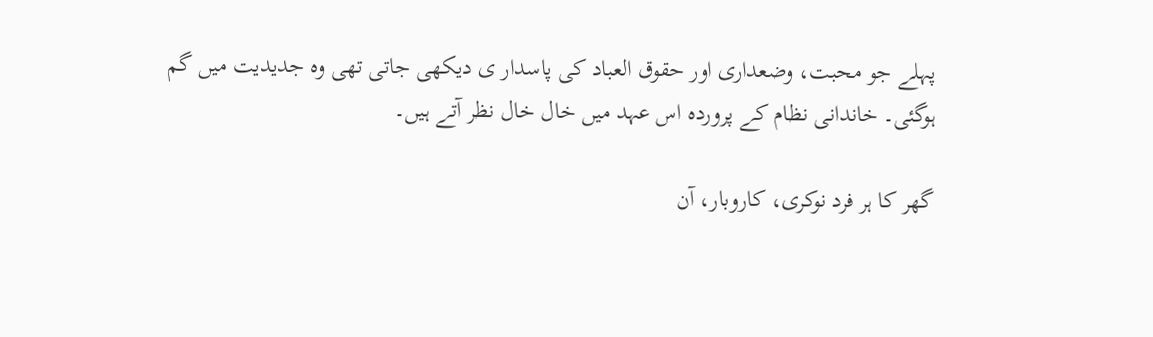پہلے جو محبت، وضعداری اور حقوق العباد کی پاسدار ی دیکھی جاتی تھی وہ جدیدیت میں گم ہوگئی۔ خاندانی نظام کے پروردہ اس عہد میں خال خال نظر آتے ہیں۔

گھر کا ہر فرد نوکری، کاروبار، آن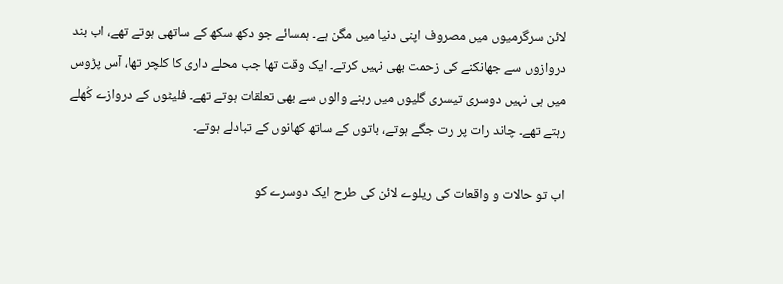لائن سرگرمیوں میں مصروف اپنی دنیا میں مگن ہے۔ ہمسائے جو دکھ سکھ کے ساتھی ہوتے تھے، اب بند دروازوں سے جھانکنے کی زحمت بھی نہیں کرتے۔ ایک وقت تھا جب محلے داری کا کلچر تھا، آس پڑوس میں ہی نہیں دوسری تیسری گلیوں میں رہنے والوں سے بھی تعلقات ہوتے تھے۔ فلیٹوں کے دروازے کُھلے رہتے تھے۔ چاند رات پر رت جگے ہوتے، باتوں کے ساتھ کھانوں کے تبادلے ہوتے۔

اب تو حالات و واقعات کی ریلوے لائن کی طرح ایک دوسرے کو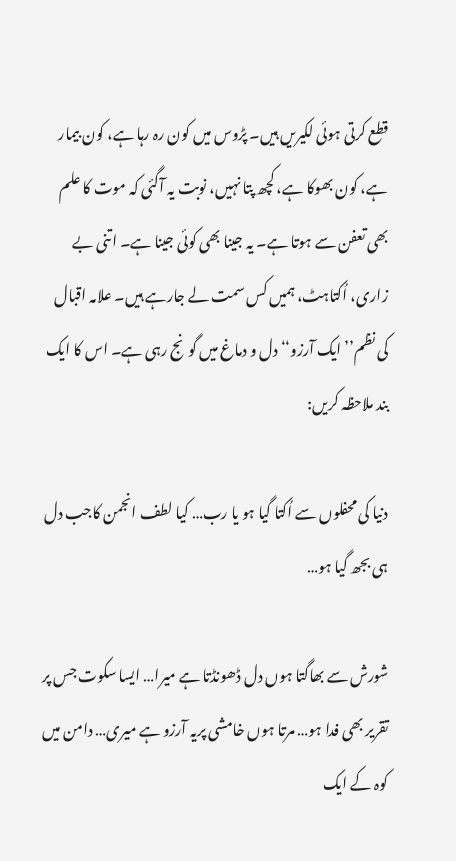قطع کرتی ہوئی لکیریں ہیں۔ پڑوس میں کون رہ رہا ہے، کون بیمار ہے، کون بھوکا ہے، کچھ پتا نہیں، نوبت یہ آگئی کہ موت کا علم بھی تعفن سے ہوتا ہے۔ یہ جینا بھی کوئی جینا ہے۔ اتنی بے زاری، اُکتاہٹ، ہمیں کس سمت لے جارہے ہیں۔ علامہ اقبال کی نظم’’ایک آرزو‘‘ دل و دماغ میں گونج رہی ہے۔ اس کا ایک بند ملاحظہ کریں:

دنیا کی محفلوں سے اُکتا گیا ہو یا رب… کیا لطف انجمن کاجب دل ہی بجھ گیا ہو…

شورش سے بھاگتا ہوں دل ڈھونڈتا ہے میرا… ایسا سکوت جس پر تقریر بھی فدا ہو… مرتا ہوں خامشی پریہ آرزو ہے میری… دامن میں کوہ کے ایک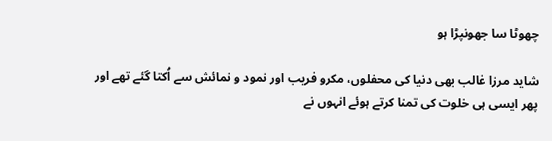چھوٹا سا جھونپڑا ہو

شاید مرزا غالب بھی دنیا کی محفلوں، مکرو فریب اور نمود و نمائش سے اُکتا گئے تھے اور پھر ایسی ہی خلوت کی تمنا کرتے ہوئے انہوں نے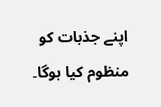اپنے جذبات کو منظوم کیا ہوگا۔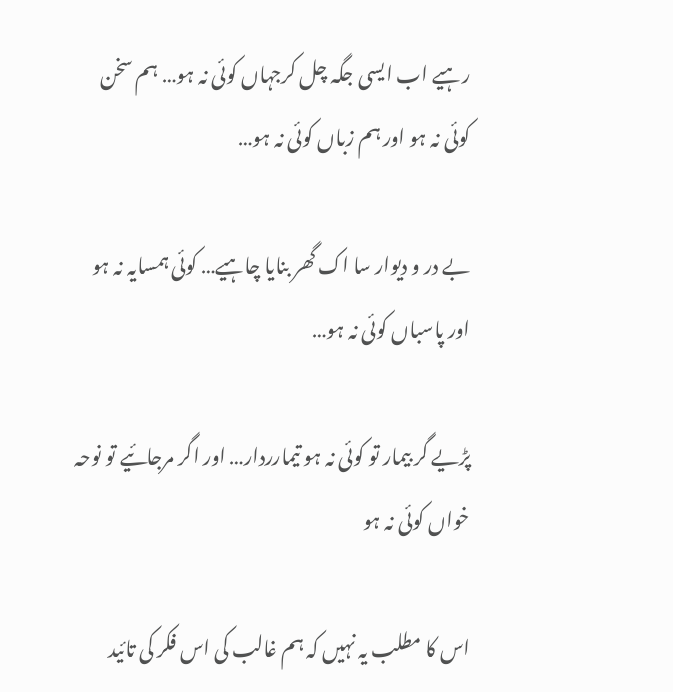رہیے اب ایسی جگہ چل کرجہاں کوئی نہ ہو… ہم سخن کوئی نہ ہو اور ہم زباں کوئی نہ ہو…

بے در و دیوار سا اک گھر بنایا چاہیے… کوئی ہمسایہ نہ ہو اور پاسباں کوئی نہ ہو…

پڑیے گر بیمار تو کوئی نہ ہو تیمارردار… اور اگر مرجائیے تو نوحہ خواں کوئی نہ ہو

اس کا مطلب یہ نہیں کہ ہم غالب کی اس فکر کی تائید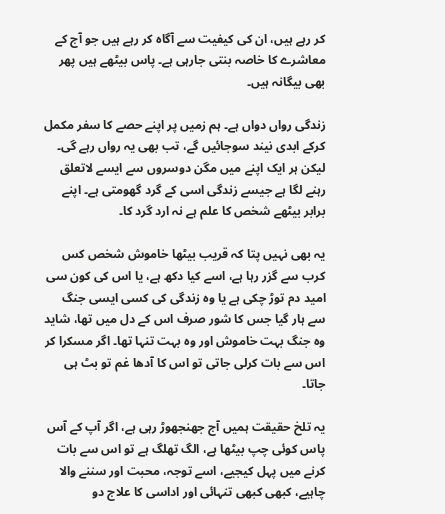کر رہے ہیں، ان کی کیفیت سے آگاہ کر رہے ہیں جو آج کے معاشرے کا خاصہ بنتی جارہی ہے۔ پاس بیٹھے ہیں پھر بھی بیگانہ ہیں۔

زندگی رواں دواں ہے۔ ہم زمیں پر اپنے حصے کا سفر مکمل کرکے ابدی نیند سوجائیں گے، تب بھی یہ رواں رہے گی۔ لیکن ہر ایک اپنے میں مگن دوسروں سے ایسے لاتعلق رہنے لگا ہے جیسے زندگی اسی کے گرد گھومتی ہے۔ اپنے برابر بیٹھے شخص کا علم ہے نہ ارد گرد کا۔

یہ بھی نہیں پتا کہ قریب بیٹھا خاموش شخص کس کرب سے گزر رہا ہے، اسے کیا دکھ ہے، یا اس کی کون سی امید دم توڑ چکی ہے یا وہ زندگی کی کسی ایسی جنگ سے ہار گیا جس کا شور صرف اس کے دل میں تھا، شاید وہ جنگ بہت خاموش اور وہ بہت تنہا تھا۔ اگر مسکرا کر اس سے بات کرلی جاتی تو اس کا آدھا غم تو بٹ ہی جاتا۔

یہ تلخ حقیقت ہمیں آج جھنجھوڑ رہی ہے، اگر آپ کے آس پاس کوئی چپ بیٹھا ہے، الگ تھلگ ہے تو اس سے بات کرنے میں پہل کیجیے، اسے توجہ، محبت اور سننے والا چاہیے، کبھی کبھی تنہائی اور اداسی کا علاج دو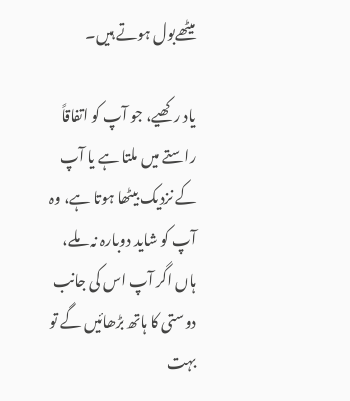میٹھےبول ہوتے ہیں۔

یاد رکھیے، جو آپ کو اتفاقاً راستے میں ملتا ہے یا آپ کے نزدیک بیٹھا ہوتا ہے، وہ آپ کو شاید دوبارہ نہ ملے، ہاں اگر آپ اس کی جانب دوستی کا ہاتھ بڑھائیں گے تو بہت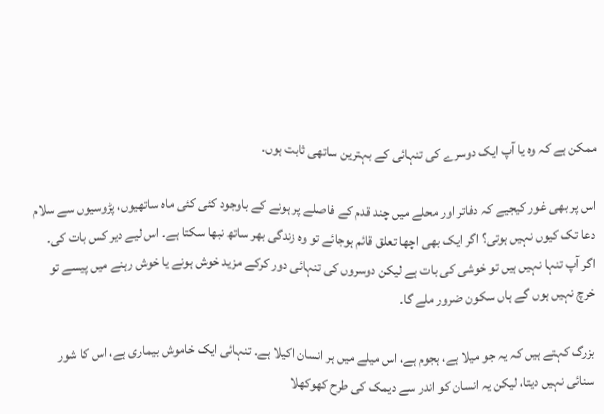ممکن ہے کہ وہ یا آپ ایک دوسرے کی تنہائی کے بہترین ساتھی ثابت ہوں۔

اس پر بھی غور کیجیے کہ دفاتر اور محلے میں چند قدم کے فاصلے پر ہونے کے باوجود کئی کئی ماہ ساتھیوں، پڑوسیوں سے سلام دعا تک کیوں نہیں ہوتی؟ اگر ایک بھی اچھا تعلق قائم ہوجائے تو وہ زندگی بھر ساتھ نبھا سکتا ہے۔ اس لیے دیر کس بات کی۔ اگر آپ تنہا نہیں ہیں تو خوشی کی بات ہے لیکن دوسروں کی تنہائی دور کرکے مزید خوش ہونے یا خوش رہنے میں پیسے تو خرچ نہیں ہوں گے ہاں سکون ضرور ملے گا۔

بزرگ کہتے ہیں کہ یہ جو میلا ہے، ہجوم ہے، اس میلے میں ہر انسان اکیلا ہے۔ تنہائی ایک خاموش بیماری ہے، اس کا شور سنائی نہیں دیتا، لیکن یہ انسان کو اندر سے دیمک کی طرح کھوکھلا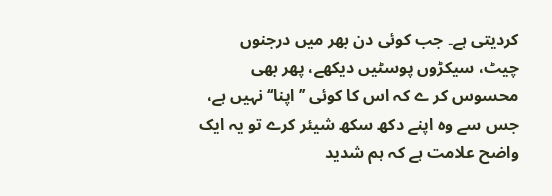کردیتی ہے۔ جب کوئی دن بھر میں درجنوں چیٹ، سیکڑوں پوسٹیں دیکھے، پھر بھی محسوس کر ے کہ اس کا کوئی ’’اپنا‘‘ نہیں ہے، جس سے وہ اپنے دکھ سکھ شیئر کرے تو یہ ایک واضح علامت ہے کہ ہم شدید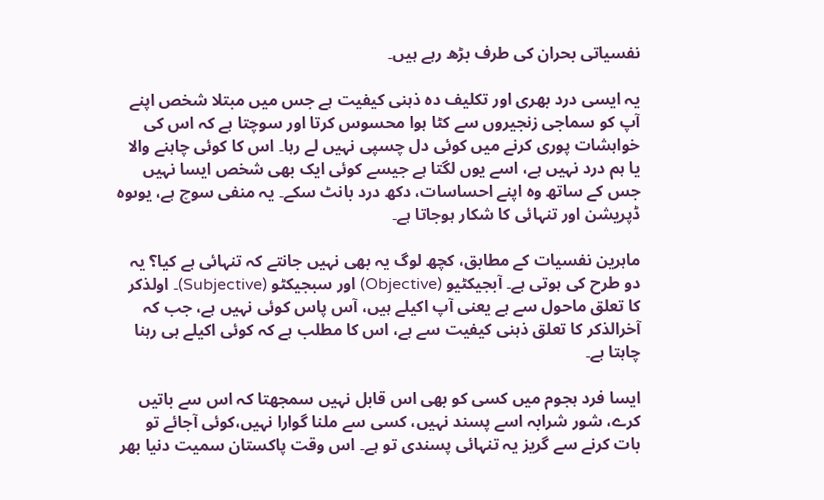نفسیاتی بحران کی طرف بڑھ رہے ہیں۔

یہ ایسی درد بھری اور تکلیف دہ ذہنی کیفیت ہے جس میں مبتلا شخص اپنے آپ کو سماجی زنجیروں سے کٹا ہوا محسوس کرتا اور سوچتا ہے کہ اس کی خواہشات پوری کرنے میں کوئی دل چسپی نہیں لے رہا۔ اس کا کوئی چاہنے والا یا ہم درد نہیں ہے، اسے یوں لگتا ہے جیسے کوئی ایک بھی شخص ایسا نہیں جس کے ساتھ وہ اپنے احساسات، دکھ درد بانٹ سکے۔ یہ منفی سوچ ہے، یوںوہ ڈپریشن اور تنہائی کا شکار ہوجاتا ہے۔

ماہرین نفسیات کے مطابق، کچھ لوگ یہ بھی نہیں جانتے کہ تنہائی ہے کیا؟ یہ دو طرح کی ہوتی ہے۔ آبجیکٹیو (Objective) اور سبجیکٹو (Subjective)۔ اولذکر کا تعلق ماحول سے ہے یعنی آپ اکیلے ہیں، آس پاس کوئی نہیں ہے، جب کہ آخرالذکر کا تعلق ذہنی کیفیت سے ہے، اس کا مطلب ہے کہ کوئی اکیلے ہی رہنا چاہتا ہے۔

ایسا فرد ہجوم میں کسی کو بھی اس قابل نہیں سمجھتا کہ اس سے باتیں کرے، شور شرابہ اسے پسند نہیں، کسی سے ملنا گوارا نہیں،کوئی آجائے تو بات کرنے سے گریز یہ تنہائی پسندی تو ہے۔ اس وقت پاکستان سمیت دنیا بھر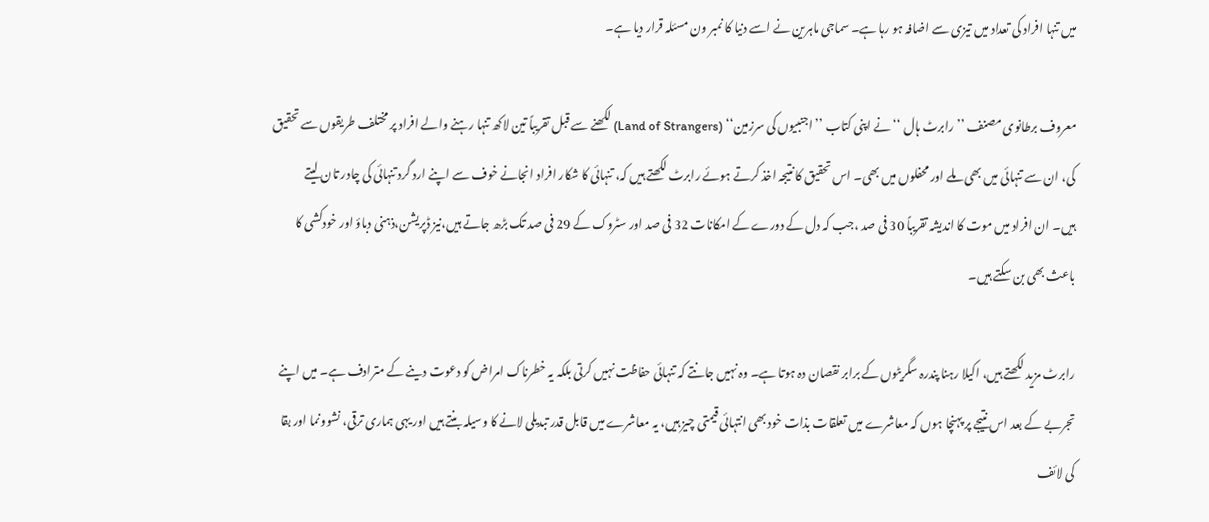میں تنہا افراد کی تعداد میں تیزی سے اضافہ ہو رہا ہے۔ سماجی ماہرین نے اسے دنیا کا نمبر ون مسئلہ قرار دیا ہے۔

معروف برطانوی مصنف ’’ رابرٹ ہال ‘‘نے اپنی کتاب ’’اجنبیوں کی سرزمین‘‘ (Land of Strangers) لکھنے سے قبل تقریباً تین لاکھ تنہا رہنے والے افراد پر مختلف طریقوں سے تحقیق کی، ان سے تنہائی میں بھی ملے اور محفلوں میں بھی۔ اس تحقیق کا نتیجہ اخذ کرتے ہوئے رابرٹ لکھتے ہیں کہ، تنہائی کا شکار افراد انجانے خوف سے اپنے ارد گرد تنہائی کی چادر تان لیتے ہیں۔ ان افراد میں موت کا اندیشہ تقریباً 30 فی صد ،جب کہ دل کے دورے کے امکانات 32 فی صد اور سٹروک کے 29 فی صد تک بڑھ جاتے ہیں،نیز ڈپریشن،ذہنی دباؤ اور خودکشی کا باعث بھی بن سکتے ہیں۔

رابرٹ مزید لکھتے ہیں، اکیلا رہنا پندرہ سگریٹوں کے برابر نقصان دہ ہوتا ہے۔ وہ نہیں جانتے کہ تنہائی حفاظت نہیں کرتی بلکہ یہ خطرناک امراض کو دعوت دینے کے مترادف ہے۔ میں اپنے تجربے کے بعد اس نتیجے پر پہنچا ہوں کہ معاشرے میں تعلقات بذات خود بھی انتہائی قیمتی چیز ہیں، یہ معاشرے میں قابل قدر تبدیلی لانے کا وسیلہ بنتے ہیں اور یہی ہماری ترقی، نشوونما اور بقا کی لائف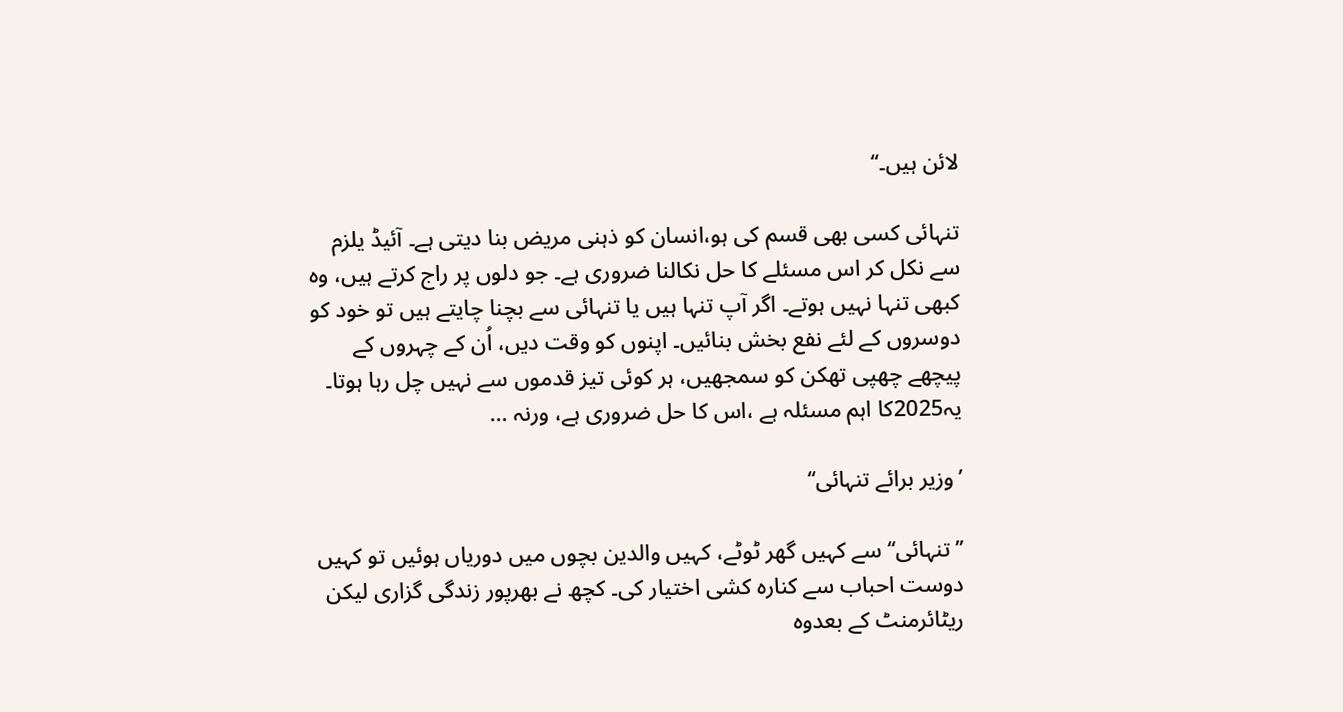لائن ہیں۔‘‘

تنہائی کسی بھی قسم کی ہو،انسان کو ذہنی مریض بنا دیتی ہے۔ آئیڈ یلزم سے نکل کر اس مسئلے کا حل نکالنا ضروری ہے۔ جو دلوں پر راج کرتے ہیں، وہ کبھی تنہا نہیں ہوتے۔ اگر آپ تنہا ہیں یا تنہائی سے بچنا چایتے ہیں تو خود کو دوسروں کے لئے نفع بخش بنائیں۔ اپنوں کو وقت دیں، اُن کے چہروں کے پیچھے چھپی تھکن کو سمجھیں، ہر کوئی تیز قدموں سے نہیں چل رہا ہوتا۔ یہ2025کا اہم مسئلہ ہے ،اس کا حل ضروری ہے، ورنہ …

’وزیر برائے تنہائی‘‘

’’تنہائی‘‘ سے کہیں گھر ٹوٹے، کہیں والدین بچوں میں دوریاں ہوئیں تو کہیں دوست احباب سے کنارہ کشی اختیار کی۔ کچھ نے بھرپور زندگی گزاری لیکن ریٹائرمنٹ کے بعدوہ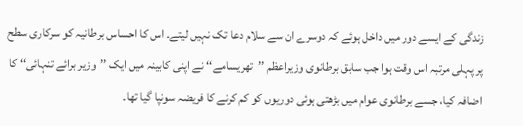زندگی کے ایسے دور میں داخل ہوئے کہ دوسرے ان سے سلام دعا تک نہیں لیتے۔ اس کا احساس برطانیہ کو سرکاری سطح پر پہلی مرتبہ اس وقت ہوا جب سابق برطانوی وزیراعظم ’’تھریسامے‘‘ نے اپنی کابینہ میں ایک ’’وزیر برائے تنہائی‘‘ کا اضافہ کیا، جسے برطانوی عوام میں بڑھتی ہوئی دوریوں کو کم کرنے کا فریضہ سونپا گیا تھا۔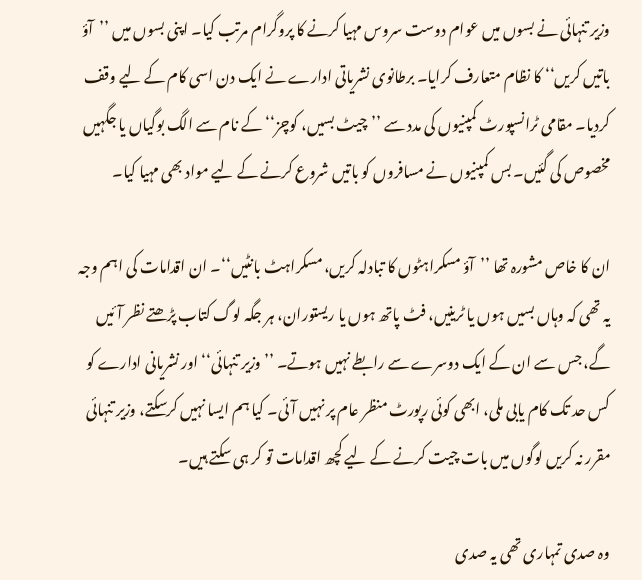وزیر تنہائی نے بسوں میں عوام دوست سروس مہیا کرنے کا پروگرام مرتب کیا۔ اپنی بسوں میں ’’آؤ باتیں کریں‘‘ کا نظام متعارف کرایا۔ برطانوی نشریاتی ادارے نے ایک دن اسی کام کے لیے وقف کردیا۔ مقامی ٹرانسپورٹ کمپنیوں کی مدد سے ’’چیٹ بسیں، کوچز‘‘ کے نام سے الگ بوگیاں یا جگہیں مخصوص کی گئیں۔ بس کمپنیوں نے مسافروں کو باتیں شروع کرنے کے لیے مواد بھی مہیا کیا۔

ان کا خاص مشورہ تھا ’’آؤ مسکراہٹوں کا تبادلہ کریں، مسکراہٹ بانٹیں‘‘۔ ان اقدامات کی اہم وجہ یہ تھی کہ وہاں بسیں ہوں یا ٹرینیں، فٹ پاتھ ہوں یا ریستوران، ہر جگہ لوگ کتاب پڑھتے نظر آئیں گے، جس سے ان کے ایک دوسرے سے رابطے نہیں ہوتے۔ ’’وزیر تنہائی‘‘ اور نشریانی ادارے کو کس حد تک کام یابی ملی، ابھی کوئی رپورٹ منظر عام پر نہیں آئی۔ کیا ہم ایسا نہیں کرسکتے، وزیر تنہائی مقرر نہ کریں لوگوں میں بات چیت کرنے کے لیے کچھ اقدامات تو کر ہی سکتے ہیں۔

وہ صدی تمہاری تھی یہ صدی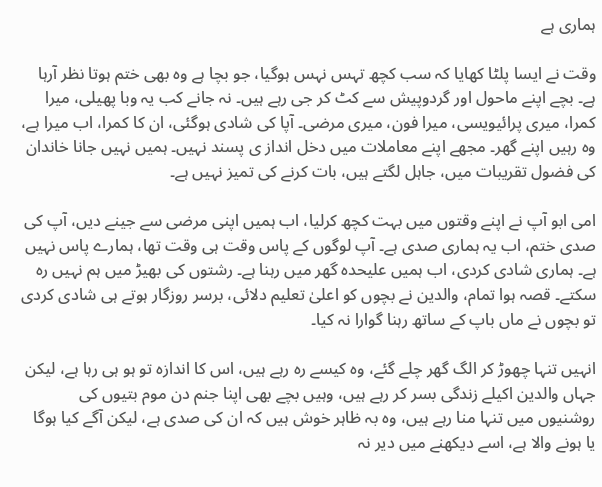ہماری ہے

وقت نے ایسا پلٹا کھایا کہ سب کچھ تہس نہس ہوگیا، جو بچا ہے وہ بھی ختم ہوتا نظر آرہا ہے۔ بچے اپنے ماحول اور گردوپیش سے کٹ کر جی رہے ہیں۔ نہ جانے کب یہ وبا پھیلی، میرا کمرا، میری پرائیویسی، میرا فون، میری مرضی۔ آپا کی شادی ہوگئی، ان کا کمرا، اب میرا ہے، وہ رہیں اپنے گھر۔ مجھے اپنے معاملات میں دخل انداز ی پسند نہیں۔ ہمیں نہیں جانا خاندان کی فضول تقریبات میں، جاہل لگتے ہیں، بات کرنے کی تمیز نہیں ہے۔

امی ابو آپ نے اپنے وقتوں میں بہت کچھ کرلیا، اب ہمیں اپنی مرضی سے جینے دیں، آپ کی صدی ختم، اب یہ ہماری صدی ہے۔ آپ لوگوں کے پاس وقت ہی وقت تھا، ہمارے پاس نہیں ہے۔ ہماری شادی کردی، اب ہمیں علیحدہ گھر میں رہنا ہے۔ رشتوں کی بھیڑ میں ہم نہیں رہ سکتے۔ قصہ ہوا تمام، والدین نے بچوں کو اعلیٰ تعلیم دلائی، برسر روزگار ہوتے ہی شادی کردی تو بچوں نے ماں باپ کے ساتھ رہنا گوارا نہ کیا۔

انہیں تنہا چھوڑ کر الگ گھر چلے گئے، وہ کیسے رہ رہے ہیں، اس کا اندازہ تو ہو ہی رہا ہے، لیکن جہاں والدین اکیلے زندگی بسر کر رہے ہیں، وہیں بچے بھی اپنا جنم دن موم بتیوں کی روشنیوں میں تنہا منا رہے ہیں، وہ بہ ظاہر خوش ہیں کہ ان کی صدی ہے، لیکن آگے کیا ہوگا یا ہونے والا ہے، اسے دیکھنے میں دیر نہ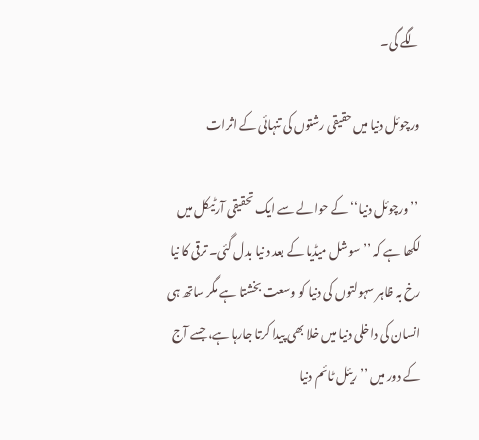لگے گی۔

ورچوئل دنیا میں حقیقی رشتوں کی تنہائی کے اثرات

 ’’ورچوئل دنیا‘‘ کے حوالے سے ایک تحقیقی آرٹیکل میں لکھا ہے کہ ’’سوشل میڈیا کے بعد د نیا بدل گئی۔ ترقی کا نیا رخ بہ ظاہر سہولتوں کی دنیا کو وسعت بخشتا ہے مگر ساتھ ہی انسان کی داخلی دنیا میں خلا بھی پیدا کرتا جارہا ہے، جسے آج کے دور میں ’’ریئل ٹائم دنیا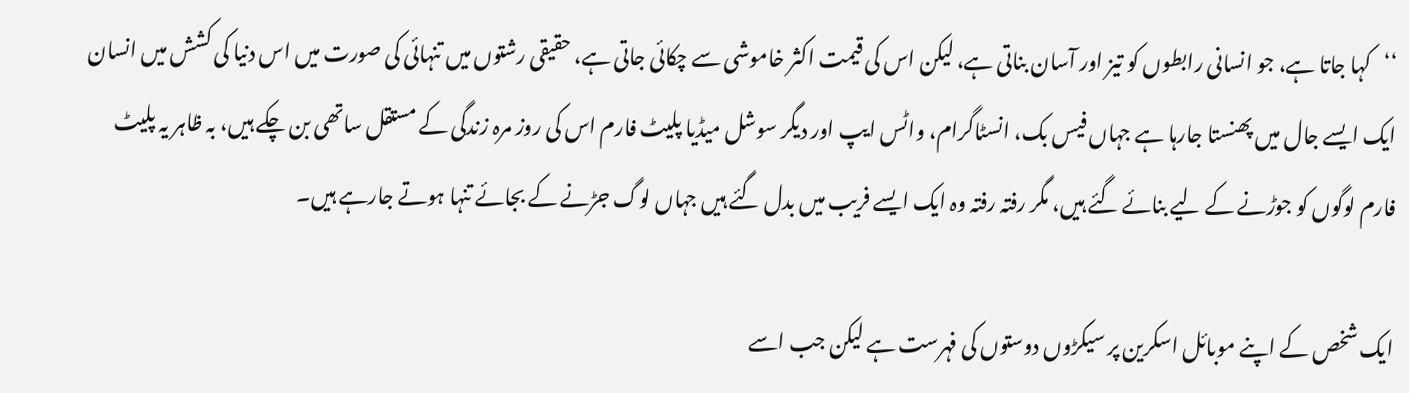‘‘کہا جاتا ہے، جو انسانی رابطوں کو تیز اور آسان بناتی ہے، لیکن اس کی قیمت اکثر خاموشی سے چکائی جاتی ہے، حقیقی رشتوں میں تنہائی کی صورت میں اس دنیا کی کشش میں انسان ایک ایسے جال میں پھنستا جارہا ہے جہاں فیس بک، انسٹاگرام، واٹس ایپ اور دیگر سوشل میڈیا پلیٹ فارم اس کی روز مرہ زندگی کے مستقل ساتھی بن چکے ہیں، بہ ظاہر یہ پلیٹ فارم لوگوں کو جوڑنے کے لیے بنائے گئے ہیں، مگر رفتہ رفتہ وہ ایک ایسے فریب میں بدل گئے ہیں جہاں لوگ جڑنے کے بجائے تنہا ہوتے جارہے ہیں۔

ایک شخص کے اپنے موبائل اسکرین پر سیکڑوں دوستوں کی فہرست ہے لیکن جب اسے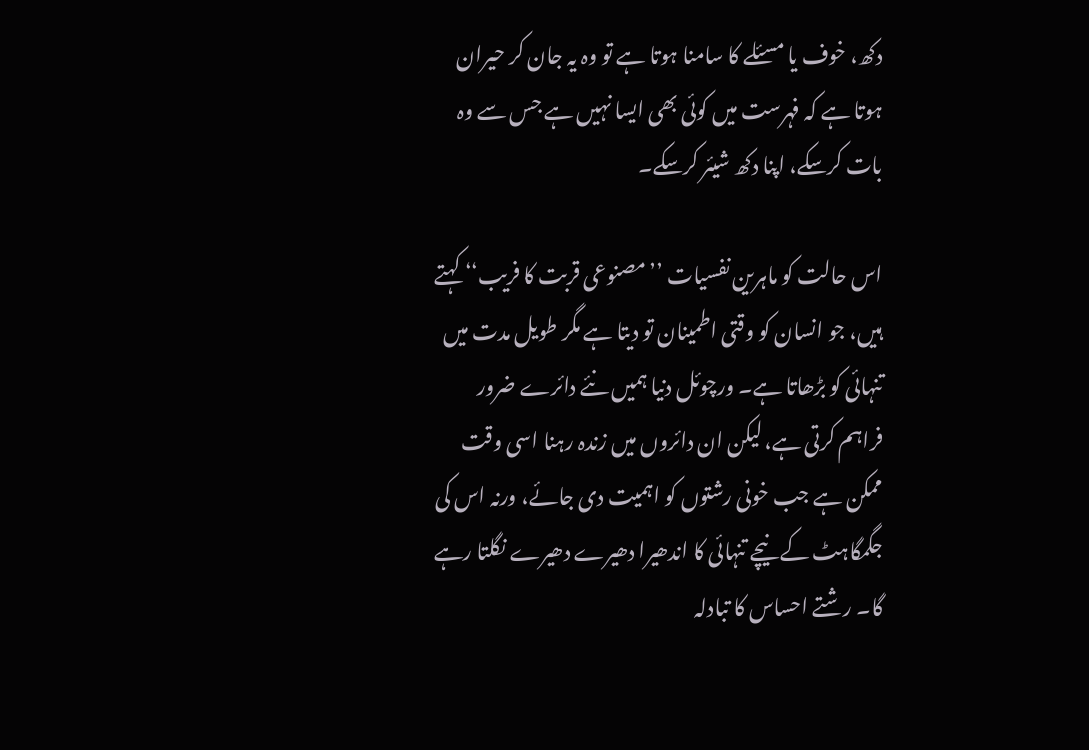دکھ، خوف یا مسئلے کا سامنا ہوتا ہے تو وہ یہ جان کر حیران ہوتا ہے کہ فہرست میں کوئی بھی ایسا نہیں ہے جس سے وہ بات کرسکے، اپنا دکھ شیئر کرسکے۔

اس حالت کو ماہرین نفسیات ’’مصنوعی قربت کا فریب‘‘ کہتے ہیں، جو انسان کو وقتی اطمینان تو دیتا ہے مگر طویل مدت میں تنہائی کو بڑھاتا ہے۔ ورچوئل دنیا ہمیں نئے دائرے ضرور فراہم کرتی ہے، لیکن ان دائروں میں زندہ رہنا اسی وقت ممکن ہے جب خونی رشتوں کو اہمیت دی جائے، ورنہ اس کی جگمگاہٹ کے نیچے تنہائی کا اندھیرا دھیرے دھیرے نگلتا رہے گا۔ رشتے احساس کا تبادلہ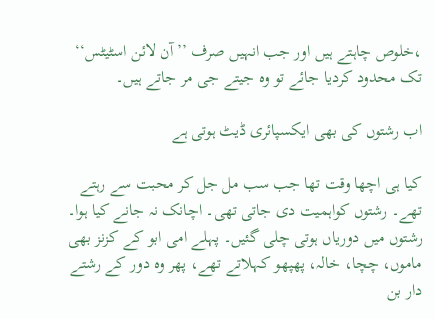،خلوص چاہتے ہیں اور جب انہیں صرف ’’آن لائن اسٹیٹس‘‘ تک محدود کردیا جائے تو وہ جیتے جی مر جاتے ہیں۔

اب رشتوں کی بھی ایکسپائری ڈیٹ ہوتی ہے

کیا ہی اچھا وقت تھا جب سب مل جل کر محبت سے رہتے تھے۔ رشتوں کواہمیت دی جاتی تھی۔ اچانک نہ جانے کیا ہوا۔ رشتوں میں دوریاں ہوتی چلی گئیں۔ پہلے امی ابو کے کزنز بھی ماموں، چچا، خالہ، پھپھو کہلاتے تھے، پھر وہ دور کے رشتے دار بن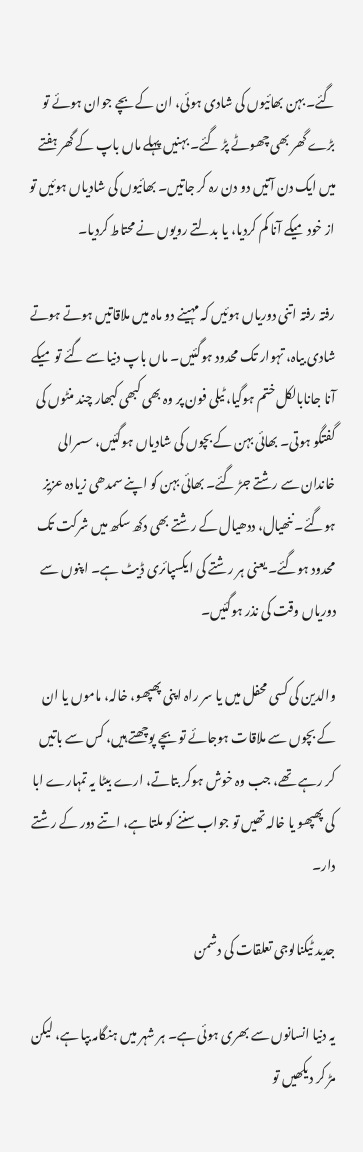گئے۔ بہن بھائیوں کی شادی ہوئی، ان کے بچے جوان ہوئے تو بڑے گھر بھی چھوٹے پڑ گئے۔ بہنیں پہلے ماں باپ کے گھر ہفتے میں ایک دن آتیں دو دن رہ کر جاتیں۔ بھائیوں کی شادیاں ہوئیں تو از خود میکے آنا کم کردیا، یا بدلتے رویوں نے محتاط کردیا۔

رفتہ رفتہ اتنی دوریاں ہوئیں کہ مہینے دو ماہ میں ملاقاتیں ہوتے ہوتے شادی بیاہ، تہوار تک محدود ہوگئیں۔ ماں باپ دنیا سے گئے تو میکے آنا جانابالکل ختم ہوگیا، ٹیلی فون پر وہ بھی کبھی کبھار چند منٹوں کی گفتگو ہوتی۔ بھائی بہن کے بچوں کی شادیاں ہوگئیں، سسرالی خاندان سے رشتے جڑ گئے۔ بھائی بہن کو اپنے سمدھی زیادہ عزیز ہوگئے۔ ننھیال، ددھیال کے رشتے بھی دکھ سکھ میں شرکت تک محدود ہوگئے۔ یعنی ہر رشتے کی ایکسپائری ڈیٹ ہے۔ اپنوں سے دوریاں وقت کی نذر ہوگئیں۔

والدین کی کسی محفل میں یا سر راہ اپنی پھپھو، خالہ، ماموں یا ان کے بچوں سے ملاقات ہوجائے تو بچے پوچھتے ہیں، کس سے باتیں کر رہے تھے، جب وہ خوش ہوکر بتاتے، ارے بیٹا یہ تمہارے ابا کی پھپھو یا خالہ تھیں تو جواب سننے کو ملتا ہے، اتنے دور کے رشتے دار۔

جدید ٹیکنالوجی تعلقات کی دشمن

یہ دنیا انسانوں سے بھری ہوئی ہے۔ ہر شہر میں ہنگامہ بپا ہے، لیکن مڑ کر دیکھیں تو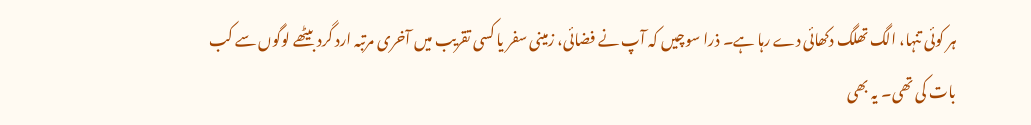ہر کوئی تنہا، الگ تھلگ دکھائی دے رہا ہے۔ ذرا سوچیں کہ آپ نے فضائی، زمینی سفر یا کسی تقریب میں آخری مرتبہ ارد گرد بیٹھے لوگوں سے کب بات کی تھی۔ یہ بھی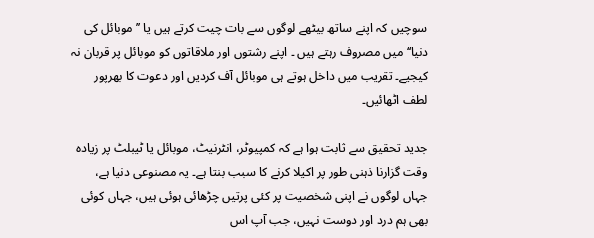سوچیں کہ اپنے ساتھ بیٹھے لوگوں سے بات چیت کرتے ہیں یا ’’موبائل کی دنیا‘‘ میں مصروف رہتے ہیں ۔ اپنے رشتوں اور ملاقاتوں کو موبائل پر قربان نہ کیجیے۔ تقریب میں داخل ہوتے ہی موبائل آف کردیں اور دعوت کا بھرپور لطف اٹھائیں۔

جدید تحقیق سے ثابت ہوا ہے کہ کمپیوٹر، انٹرنیٹ، موبائل یا ٹیبلٹ پر زیادہ وقت گزارنا ذہنی طور پر اکیلا کرنے کا سبب بنتا ہے۔ یہ مصنوعی دنیا ہے، جہاں لوگوں نے اپنی شخصیت پر کئی پرتیں چڑھائی ہوئی ہیں، جہاں کوئی بھی ہم درد اور دوست نہیں، جب آپ اس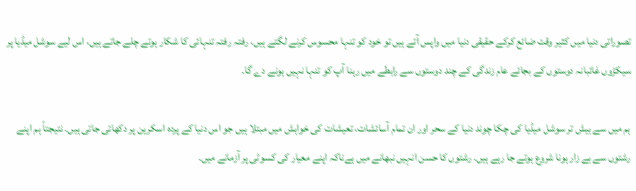تصوراتی دنیا میں کثیر وقت ضائع کرکے حقیقی دنیا میں واپس آتے ہیں تو خود کو تنہا محسوس کرنے لگتے ہیں، رفتہ رفتہ تنہائی کا شکار ہوتے چلے جاتے ہیں، اس لیے سوشل میڈیا پر سیکڑوں غائبانہ دوستوں کے بجائے عام زندگی کے چند دوستوں سے رابطے میں رہنا آپ کو تنہا نہیں ہونے دے گا۔

ہم میں سے بیش تر سوشل میڈیا کی چکا چوند دنیا کے سحر اور ان تمام آسائشات، تعیشات کی خواہش میں مبتلا ہیں جو اس دنیا کے پردہ اسکرین پر دکھائی جاتی ہیں۔ نتیجتاً ہم اپنے رشتوں سے بے زار ہونا شروع ہوتے جا رہے ہیں۔ رشتوں کا حسن انہیں نبھانے میں ہےناکہ اپنے معیار کی کسوٹی پر آزمانے میں۔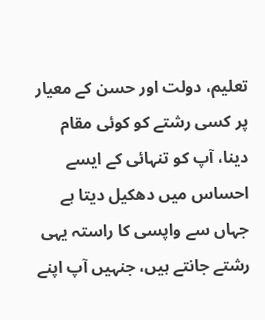تعلیم، دولت اور حسن کے معیار پر کسی رشتے کو کوئی مقام دینا، آپ کو تنہائی کے ایسے احساس میں دھکیل دیتا ہے جہاں سے واپسی کا راستہ یہی رشتے جانتے ہیں، جنہیں آپ اپنے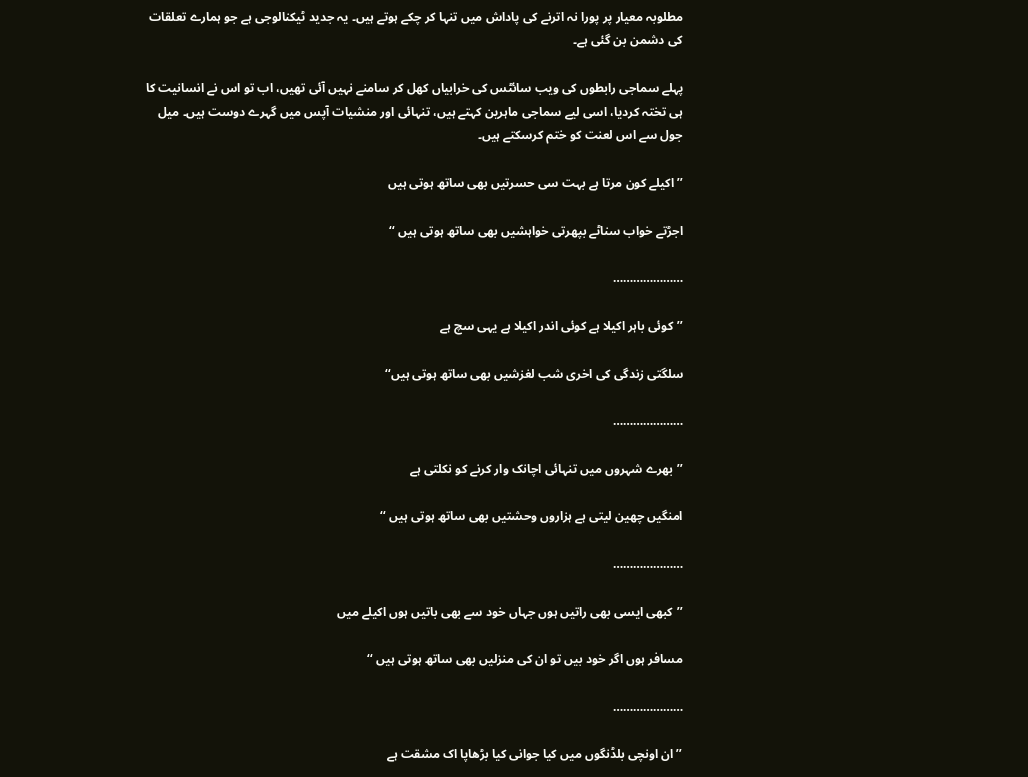مطلوبہ معیار پر پورا نہ اترنے کی پاداش میں تنہا کر چکے ہوتے ہیں۔ یہ جدید ٹیکنالوجی ہے جو ہمارے تعلقات کی دشمن بن گئی ہے۔

پہلے سماجی رابطوں کی ویب سائٹس کی خرابیاں کھل کر سامنے نہیں آئی تھیں، اب تو اس نے انسانیت کا ہی تختہ کردیا، اسی لیے سماجی ماہرین کہتے ہیں، تنہائی اور منشیات آپس میں گہرے دوست ہیں۔ میل جول سے اس لعنت کو ختم کرسکتے ہیں۔

’’اکیلے کون مرتا ہے بہت سی حسرتیں بھی ساتھ ہوتی ہیں

اجڑتے خواب سناٹے بپھرتی خواہشیں بھی ساتھ ہوتی ہیں ‘‘

…………………

’’کوئی باہر اکیلا ہے کوئی اندر اکیلا ہے یہی سچ ہے

سلگتی زندگی کی اخری شب لغزشیں بھی ساتھ ہوتی ہیں‘‘

…………………

’’بھرے شہروں میں تنہائی اچانک وار کرنے کو نکلتی ہے

امنگیں چھین لیتی ہے ہزاروں وحشتیں بھی ساتھ ہوتی ہیں ‘‘

…………………

’’کبھی ایسی بھی راتیں ہوں جہاں خود سے بھی باتیں ہوں اکیلے میں

مسافر ہوں اگر خود بیں تو ان کی منزلیں بھی ساتھ ہوتی ہیں ‘‘

…………………

’’ان اونچی بلڈنگوں میں کیا جوانی کیا بڑھاپا اک مشقت ہے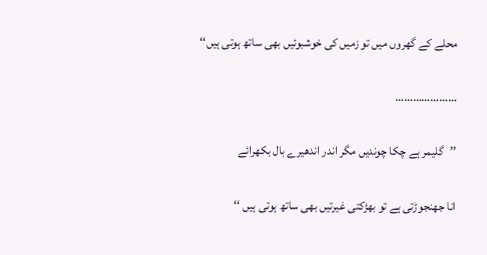محلے کے گھروں میں تو زمیں کی خوشبوئیں بھی ساتھ ہوتی ہیں‘‘

…………………

’’گلیمر ہے چکا چوندیں مگر اندر اندھیرے بال بکھرائے

انا جھنجوڑتی ہے تو بھڑکتی غیرتیں بھی ساتھ ہوتی ہیں ‘‘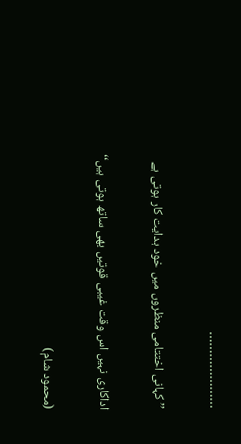…………………

’’کہانی اختتامی منظروں میں خود ہدایت کار ہوتی ہے

اداکاری نہیں اس وقت غیبی قوتیں بھی ساتھ ہوتی ہیں‘‘

(محمود شام)